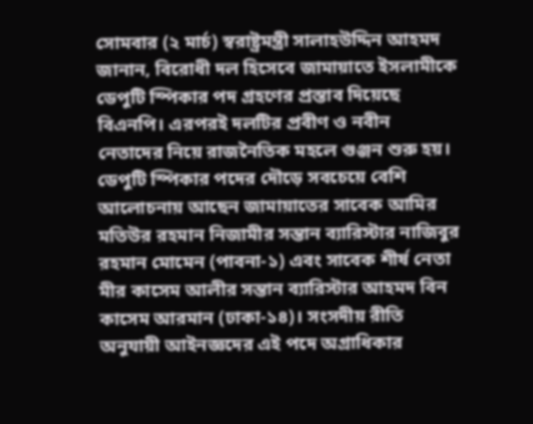সোমবার (২ মার্চ) স্বরাষ্ট্রমন্ত্রী সালাহউদ্দিন আহমদ জানান, বিরোধী দল হিসেবে জামায়াতে ইসলামীকে ডেপুটি স্পিকার পদ গ্রহণের প্রস্তাব দিয়েছে বিএনপি। এরপরই দলটির প্রবীণ ও নবীন নেতাদের নিয়ে রাজনৈতিক মহলে গুঞ্জন শুরু হয়।
ডেপুটি স্পিকার পদের দৌড়ে সবচেয়ে বেশি আলোচনায় আছেন জামায়াতের সাবেক আমির মতিউর রহমান নিজামীর সন্তান ব্যারিস্টার নাজিবুর রহমান মোমেন (পাবনা-১) এবং সাবেক শীর্ষ নেতা মীর কাসেম আলীর সন্তান ব্যারিস্টার আহমদ বিন কাসেম আরমান (ঢাকা-১৪)। সংসদীয় রীতি অনুযায়ী আইনজ্ঞদের এই পদে অগ্রাধিকার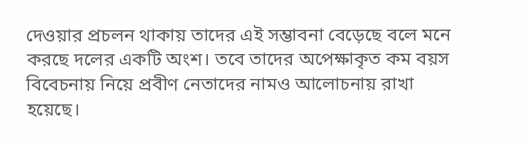দেওয়ার প্রচলন থাকায় তাদের এই সম্ভাবনা বেড়েছে বলে মনে করছে দলের একটি অংশ। তবে তাদের অপেক্ষাকৃত কম বয়স বিবেচনায় নিয়ে প্রবীণ নেতাদের নামও আলোচনায় রাখা হয়েছে।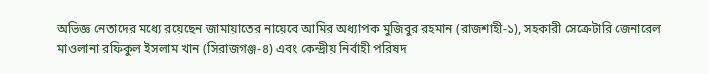অভিজ্ঞ নেতাদের মধ্যে রয়েছেন জামায়াতের নায়েবে আমির অধ্যাপক মুজিবুর রহমান (রাজশাহী-১), সহকারী সেক্রেটারি জেনারেল মাওলানা রফিকুল ইসলাম খান (সিরাজগঞ্জ-৪) এবং কেন্দ্রীয় নির্বাহী পরিষদ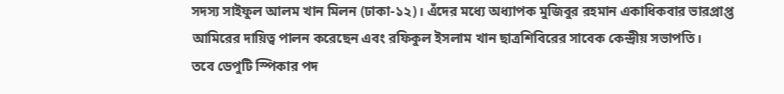সদস্য সাইফুল আলম খান মিলন (ঢাকা-১২)। এঁদের মধ্যে অধ্যাপক মুজিবুর রহমান একাধিকবার ভারপ্রাপ্ত আমিরের দায়িত্ব পালন করেছেন এবং রফিকুল ইসলাম খান ছাত্রশিবিরের সাবেক কেন্দ্রীয় সভাপতি।
তবে ডেপুটি স্পিকার পদ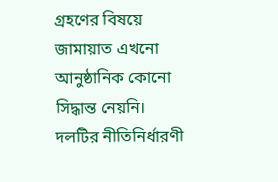গ্রহণের বিষয়ে জামায়াত এখনো আনুষ্ঠানিক কোনো সিদ্ধান্ত নেয়নি। দলটির নীতিনির্ধারণী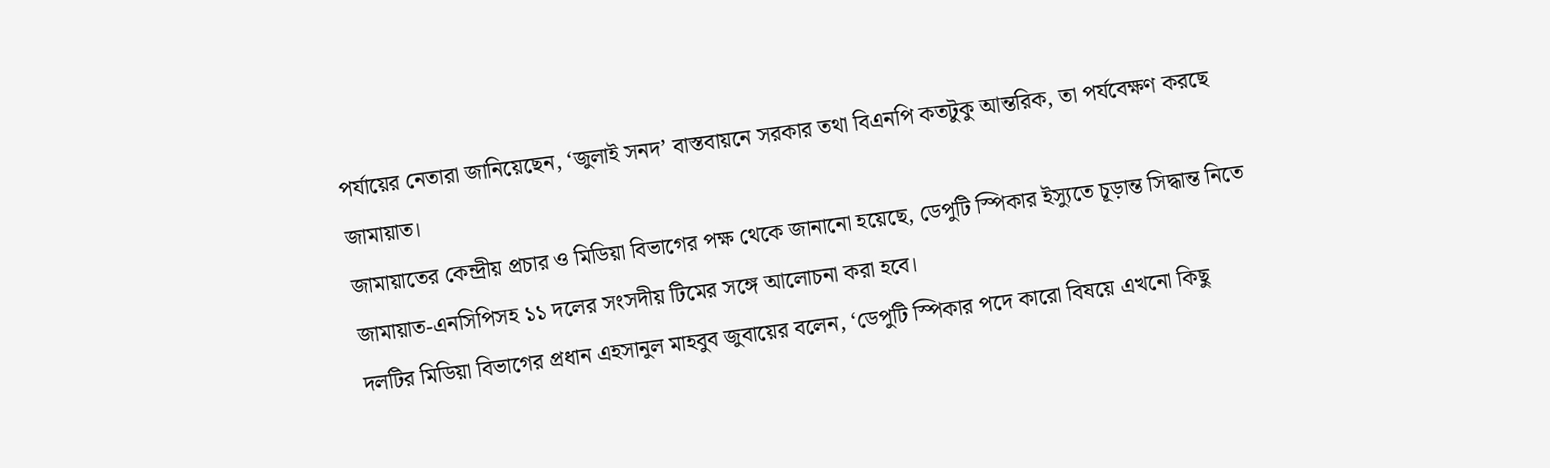পর্যায়ের নেতারা জানিয়েছেন, ‘জুলাই সনদ’ বাস্তবায়নে সরকার তথা বিএনপি কতটুকু আন্তরিক, তা পর্যবেক্ষণ করছে জামায়াত।
জামায়াতের কেন্দ্রীয় প্রচার ও মিডিয়া বিভাগের পক্ষ থেকে জানানো হয়েছে, ডেপুটি স্পিকার ইস্যুতে চূড়ান্ত সিদ্ধান্ত নিতে জামায়াত-এনসিপিসহ ১১ দলের সংসদীয় টিমের সঙ্গে আলোচনা করা হবে।
দলটির মিডিয়া বিভাগের প্রধান এহসানুল মাহবুব জুবায়ের বলেন, ‘ডেপুটি স্পিকার পদে কারো বিষয়ে এখনো কিছু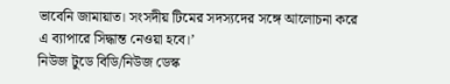ভাবেনি জামায়াত। সংসদীয় টিমের সদস্যদের সঙ্গে আলোচনা করে এ ব্যাপারে সিদ্ধান্ত নেওয়া হবে।’
নিউজ টুডে বিডি/নিউজ ডেস্ক